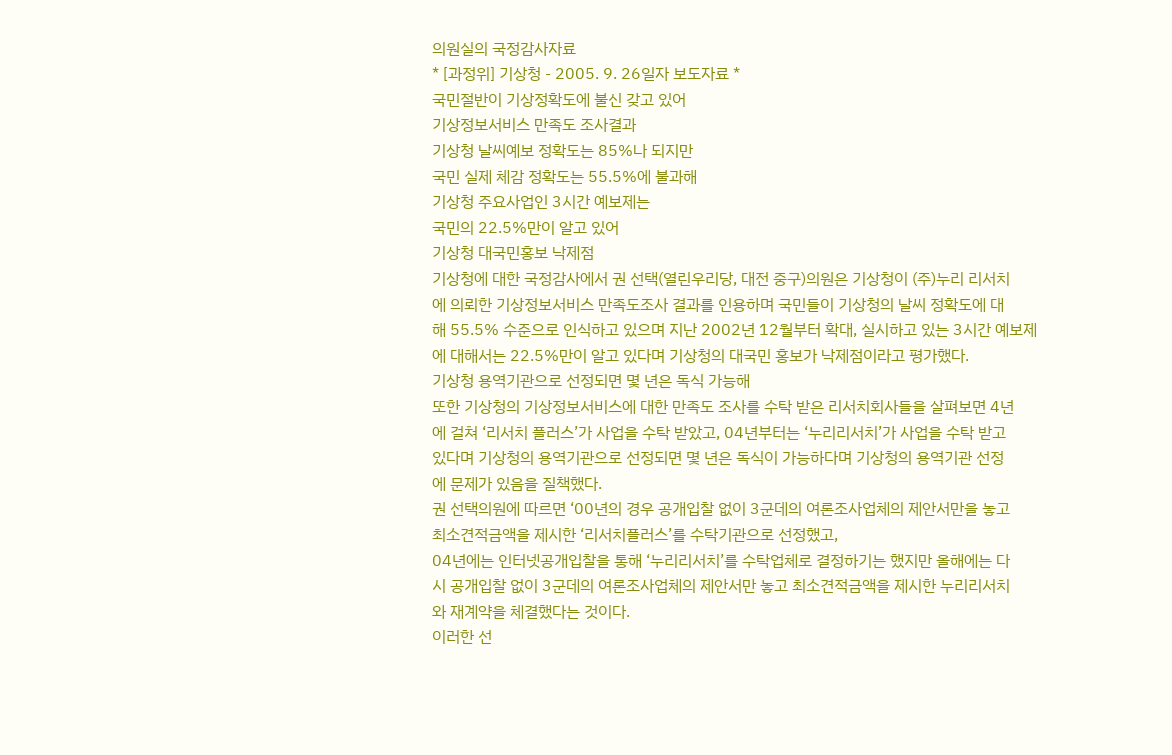의원실의 국정감사자료
* [과정위] 기상청 - 2005. 9. 26일자 보도자료 *
국민절반이 기상정확도에 불신 갖고 있어
기상정보서비스 만족도 조사결과
기상청 날씨예보 정확도는 85%나 되지만
국민 실제 체감 정확도는 55.5%에 불과해
기상청 주요사업인 3시간 예보제는
국민의 22.5%만이 알고 있어
기상청 대국민홍보 낙제점
기상청에 대한 국정감사에서 권 선택(열린우리당, 대전 중구)의원은 기상청이 (주)누리 리서치
에 의뢰한 기상정보서비스 만족도조사 결과를 인용하며 국민들이 기상청의 날씨 정확도에 대
해 55.5% 수준으로 인식하고 있으며 지난 2002년 12월부터 확대, 실시하고 있는 3시간 예보제
에 대해서는 22.5%만이 알고 있다며 기상청의 대국민 홍보가 낙제점이라고 평가했다.
기상청 용역기관으로 선정되면 몇 년은 독식 가능해
또한 기상청의 기상정보서비스에 대한 만족도 조사를 수탁 받은 리서치회사들을 살펴보면 4년
에 걸쳐 ‘리서치 플러스’가 사업을 수탁 받았고, 04년부터는 ‘누리리서치’가 사업을 수탁 받고
있다며 기상청의 용역기관으로 선정되면 몇 년은 독식이 가능하다며 기상청의 용역기관 선정
에 문제가 있음을 질책했다.
권 선택의원에 따르면 ‘00년의 경우 공개입찰 없이 3군데의 여론조사업체의 제안서만을 놓고
최소견적금액을 제시한 ‘리서치플러스’를 수탁기관으로 선정했고,
04년에는 인터넷공개입찰을 통해 ‘누리리서치’를 수탁업체로 결정하기는 했지만 올해에는 다
시 공개입찰 없이 3군데의 여론조사업체의 제안서만 놓고 최소견적금액을 제시한 누리리서치
와 재계약을 체결했다는 것이다.
이러한 선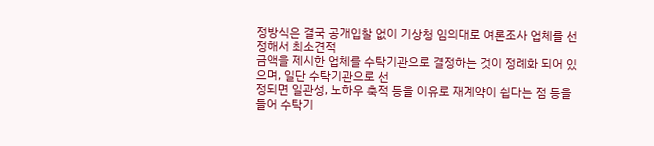정방식은 결국 공개입찰 없이 기상청 임의대로 여론조사 업체를 선정해서 최소견적
금액을 제시한 업체를 수탁기관으로 결정하는 것이 정례화 되어 있으며, 일단 수탁기관으로 선
정되면 일관성, 노하우 축적 등을 이유로 재계약이 쉽다는 점 등을 들어 수탁기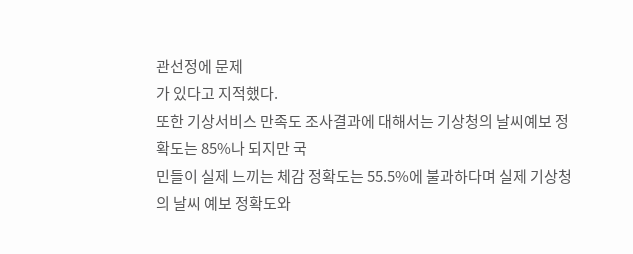관선정에 문제
가 있다고 지적했다.
또한 기상서비스 만족도 조사결과에 대해서는 기상청의 날씨예보 정확도는 85%나 되지만 국
민들이 실제 느끼는 체감 정확도는 55.5%에 불과하다며 실제 기상청의 날씨 예보 정확도와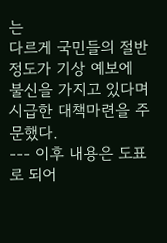는
다르게 국민들의 절반 정도가 기상 예보에 불신을 가지고 있다며 시급한 대책마련을 주문했다.
--- 이후 내용은 도표로 되어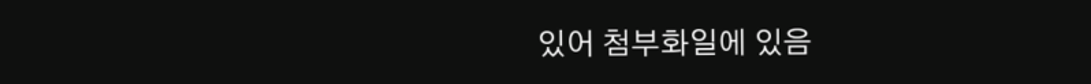있어 첨부화일에 있음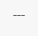---